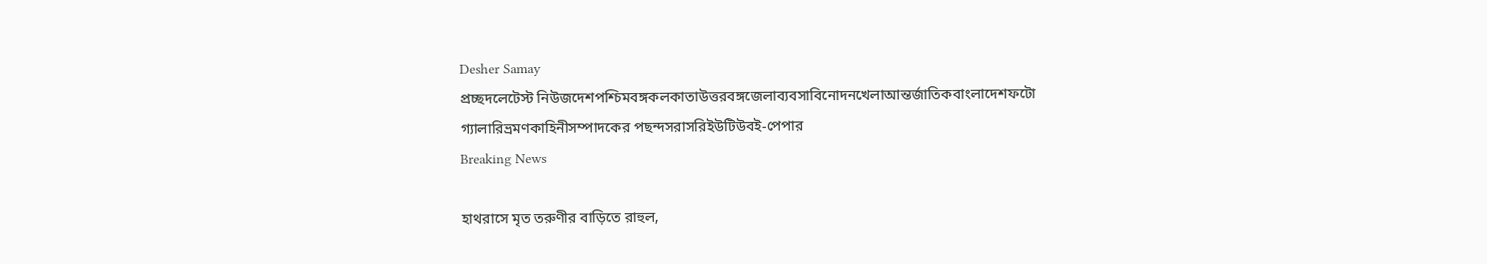Desher Samay
প্রচ্ছদলেটেস্ট নিউজদেশপশ্চিমবঙ্গকলকাতাউত্তরবঙ্গজেলাব্যবসাবিনোদনখেলাআন্তর্জাতিকবাংলাদেশফটো গ্যালারিভ্রমণকাহিনীসম্পাদকের পছন্দসরাসরিইউটিউবই-পেপার
Breaking News

হাথরাসে মৃত তরুণীর বাড়িতে রাহুল,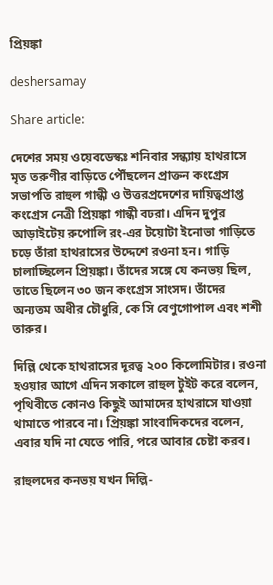প্রিয়ঙ্কা

deshersamay

Share article:

দেশের সময় ওয়েবডেস্কঃ শনিবার সন্ধ্যায় হাথরাসে মৃত তরুণীর বাড়িতে পৌঁছলেন প্রাক্তন কংগ্রেস সভাপতি রাহুল গান্ধী ও উত্তরপ্রদেশের দায়িত্বপ্রাপ্ত কংগ্রেস নেত্রী প্রিয়ঙ্কা গান্ধী বঢরা। এদিন দুপুর আড়াইটেয় রুপোলি রং-এর টয়োটা ইনোভা গাড়িতে চড়ে তাঁরা হাথরাসের উদ্দেশে রওনা হন। গাড়ি চালাচ্ছিলেন প্রিয়ঙ্কা। তাঁদের সঙ্গে যে কনভয় ছিল, তাতে ছিলেন ৩০ জন কংগ্রেস সাংসদ। তাঁদের অন্যতম অধীর চৌধুরি, কে সি বেণুগোপাল এবং শশী তারুর।

দিল্লি থেকে হাথরাসের দূরত্ব ২০০ কিলোমিটার। রওনা হওয়ার আগে এদিন সকালে রাহুল টুইট করে বলেন, পৃথিবীতে কোনও কিছুই আমাদের হাথরাসে যাওয়া থামাতে পারবে না। প্রিয়ঙ্কা সাংবাদিকদের বলেন, এবার যদি না যেতে পারি, পরে আবার চেষ্টা করব।

রাহুলদের কনভয় যখন দিল্লি-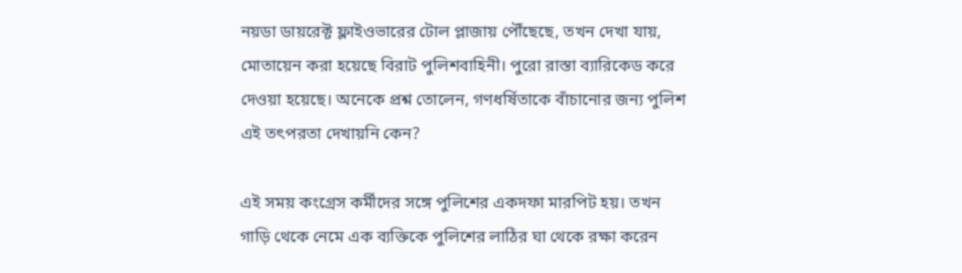নয়ডা ডায়রেক্ট ফ্লাইওভারের টোল প্লাজায় পৌঁছেছে, তখন দেখা যায়, মোতায়েন করা হয়েছে বিরাট পুলিশবাহিনী। পুরো রাস্তা ব্যারিকেড করে দেওয়া হয়েছে। অনেকে প্রশ্ন তোলেন, গণধর্ষিতাকে বাঁচানোর জন্য পুলিশ এই তৎপরতা দেখায়নি কেন?

এই সময় কংগ্রেস কর্মীদের সঙ্গে পুলিশের একদফা মারপিট হয়। তখন গাড়ি থেকে নেমে এক ব্যক্তিকে পুলিশের লাঠির ঘা থেকে রক্ষা করেন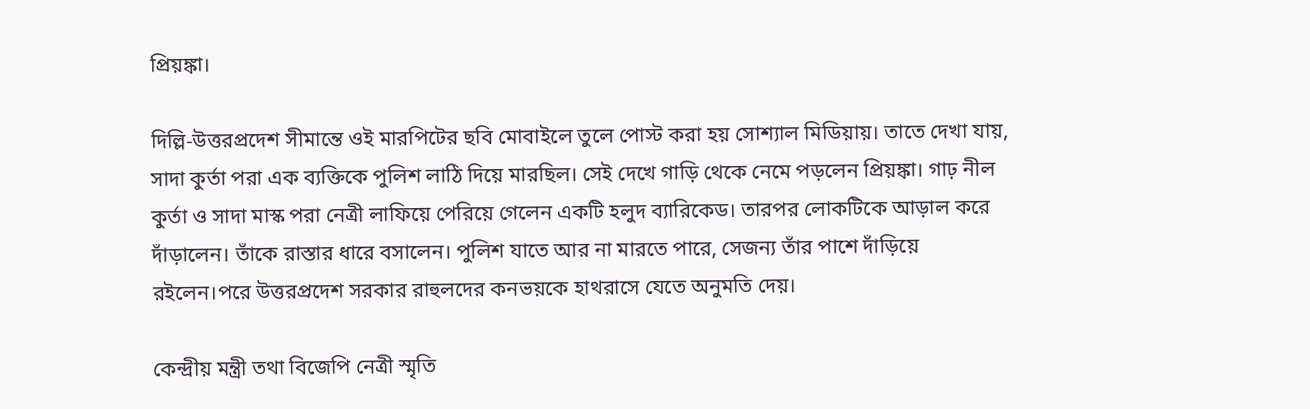প্রিয়ঙ্কা।

দিল্লি-উত্তরপ্রদেশ সীমান্তে ওই মারপিটের ছবি মোবাইলে তুলে পোস্ট করা হয় সোশ্যাল মিডিয়ায়। তাতে দেখা যায়, সাদা কুর্তা পরা এক ব্যক্তিকে পুলিশ লাঠি দিয়ে মারছিল। সেই দেখে গাড়ি থেকে নেমে পড়লেন প্রিয়ঙ্কা। গাঢ় নীল কুর্তা ও সাদা মাস্ক পরা নেত্রী লাফিয়ে পেরিয়ে গেলেন একটি হলুদ ব্যারিকেড। তারপর লোকটিকে আড়াল করে দাঁড়ালেন। তাঁকে রাস্তার ধারে বসালেন। পুলিশ যাতে আর না মারতে পারে, সেজন্য তাঁর পাশে দাঁড়িয়ে রইলেন।পরে উত্তরপ্রদেশ সরকার রাহুলদের কনভয়কে হাথরাসে যেতে অনুমতি দেয়।

কেন্দ্রীয় মন্ত্রী তথা বিজেপি নেত্রী স্মৃতি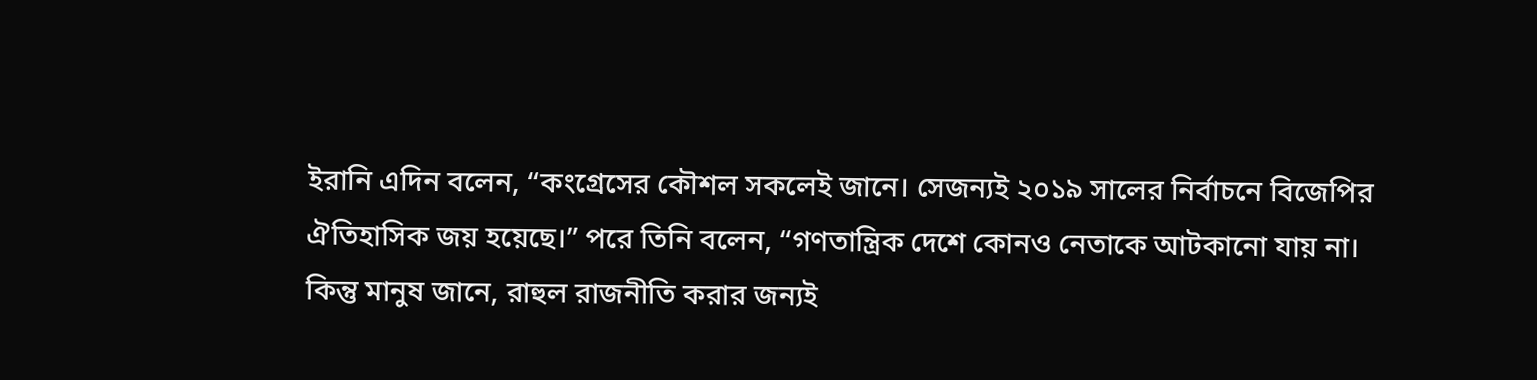ইরানি এদিন বলেন, “কংগ্রেসের কৌশল সকলেই জানে। সেজন্যই ২০১৯ সালের নির্বাচনে বিজেপির ঐতিহাসিক জয় হয়েছে।” পরে তিনি বলেন, “গণতান্ত্রিক দেশে কোনও নেতাকে আটকানো যায় না। কিন্তু মানুষ জানে, রাহুল রাজনীতি করার জন্যই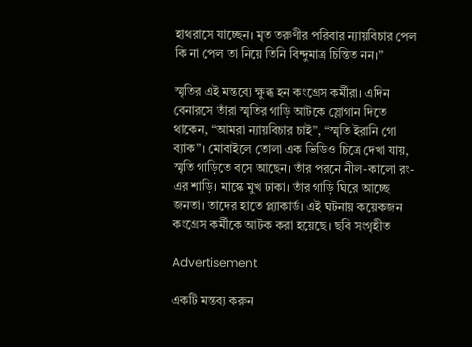হাথরাসে যাচ্ছেন। মৃত তরুণীর পরিবার ন্যায়বিচার পেল কি না পেল তা নিয়ে তিনি বিন্দুমাত্র চিন্তিত নন।”

স্মৃতির এই মন্তব্যে ক্ষুব্ধ হন কংগ্রেস কর্মীরা। এদিন বেনারসে তাঁরা স্মৃতির গাড়ি আটকে স্লোগান দিতে থাকেন, “আমরা ন্যায়বিচার চাই”, “স্মৃতি ইরানি গো ব্যাক”। মোবাইলে তোলা এক ভিডিও চিত্রে দেখা যায়, স্মৃতি গাড়িতে বসে আছেন। তাঁর পরনে নীল-কালো রং-এর শাড়ি। মাস্কে মুখ ঢাকা। তাঁর গাড়ি ঘিরে আচ্ছে জনতা। তাদের হাতে প্ল্যাকার্ড। এই ঘটনায় কয়েকজন কংগ্রেস কর্মীকে আটক করা হয়েছে। ছবি সংগৃহীত

Advertisement

একটি মন্তব্য করুন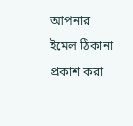আপনার ইমেল ঠিকানা প্রকাশ করা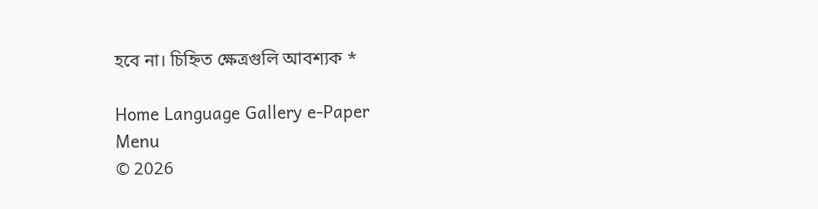হবে না। চিহ্নিত ক্ষেত্রগুলি আবশ্যক *

Home Language Gallery e-Paper
Menu
© 2026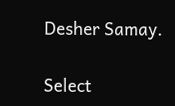Desher Samay.

Select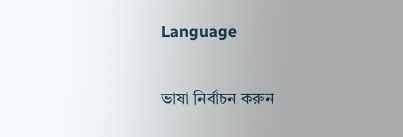Language

ভাষা নির্বাচন করুন